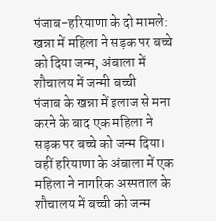पंजाब-हरियाणा के दो मामले: खन्ना में महिला ने सड़क पर बच्चे को दिया जन्म, अंबाला में शौचालय में जन्मी बच्ची
पंजाब के खन्ना में इलाज से मना करने के बाद एक महिला ने सड़क पर बच्चे को जन्म दिया। वहीं हरियाणा के अंबाला में एक महिला ने नागरिक अस्पताल के शौचालय में बच्ची को जन्म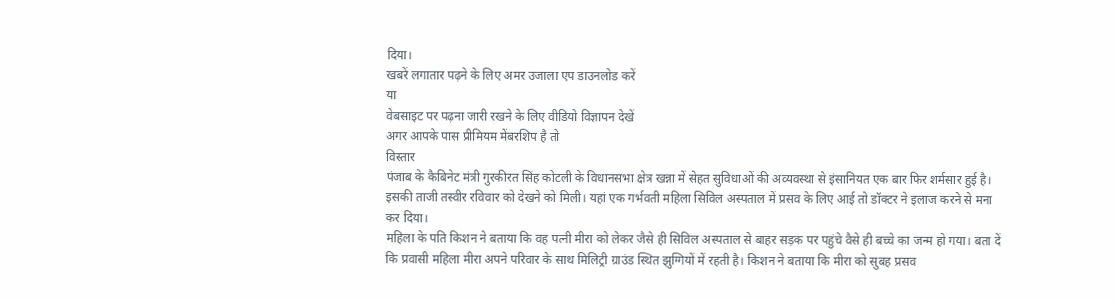दिया।
खबरें लगातार पढ़ने के लिए अमर उजाला एप डाउनलोड करें
या
वेबसाइट पर पढ़ना जारी रखने के लिए वीडियो विज्ञापन देखें
अगर आपके पास प्रीमियम मेंबरशिप है तो
विस्तार
पंजाब के कैबिनेट मंत्री गुरकीरत सिंह कोटली के विधानसभा क्षेत्र खन्ना में सेहत सुविधाओं की अव्यवस्था से इंसानियत एक बार फिर शर्मसार हुई है। इसकी ताजी तस्वीर रविवार को देखने को मिली। यहां एक गर्भवती महिला सिविल अस्पताल में प्रसव के लिए आई तो डॉक्टर ने इलाज करने से मना कर दिया।
महिला के पति किशन ने बताया कि वह पत्नी मीरा को लेकर जैसे ही सिविल अस्पताल से बाहर सड़क पर पहुंचे वैसे ही बच्चे का जन्म हो गया। बता दें कि प्रवासी महिला मीरा अपने परिवार के साथ मिलिट्री ग्राउंड स्थित झुग्गियों में रहती है। किशन ने बताया कि मीरा को सुबह प्रसव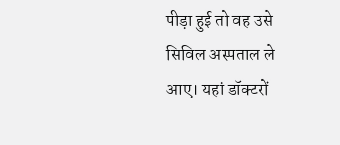पीड़ा हुई तो वह उसे सिविल अस्पताल ले आए। यहां डॉक्टरों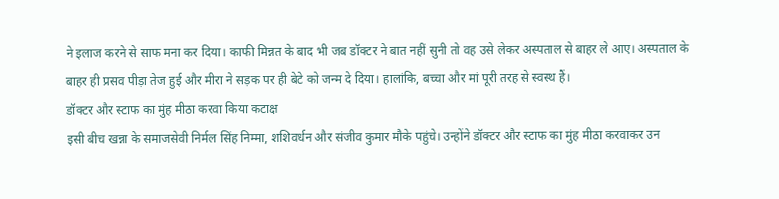ने इलाज करने से साफ मना कर दिया। काफी मिन्नत के बाद भी जब डॉक्टर ने बात नहीं सुनी तो वह उसे लेकर अस्पताल से बाहर ले आए। अस्पताल के बाहर ही प्रसव पीड़ा तेज हुई और मीरा ने सड़क पर ही बेटे को जन्म दे दिया। हालांकि, बच्चा और मां पूरी तरह से स्वस्थ हैं।
डॉक्टर और स्टाफ का मुंह मीठा करवा किया कटाक्ष
इसी बीच खन्ना के समाजसेवी निर्मल सिंह निम्मा, शशिवर्धन और संजीव कुमार मौके पहुंचे। उन्होंने डॉक्टर और स्टाफ का मुंह मीठा करवाकर उन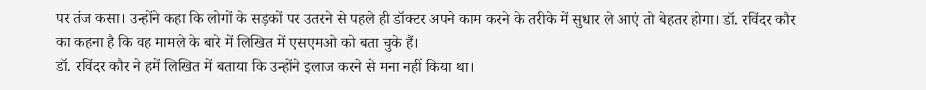पर तंज कसा। उन्होंने कहा कि लोगों के सड़कों पर उतरने से पहले ही डॉक्टर अपने काम करने के तरीके में सुधार ले आएं तो बेहतर होगा। डॉ. रविंदर कौर का कहना है कि वह मामले के बारे में लिखित में एसएमओ को बता चुके हैं।
डॉ. रविंदर कौर ने हमें लिखित में बताया कि उन्होंने इलाज करने से मना नहीं किया था।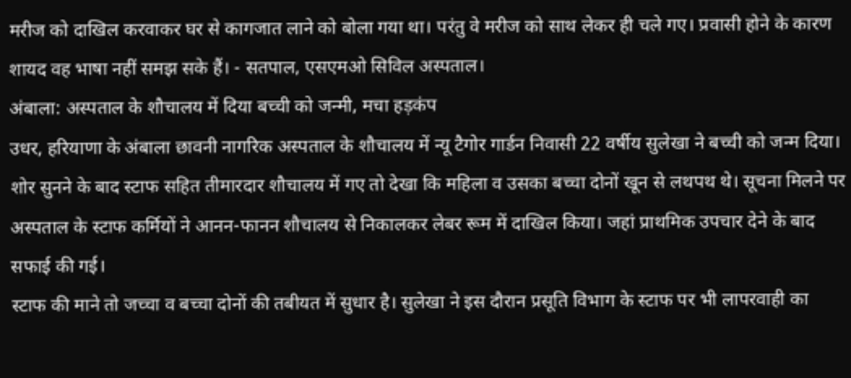मरीज को दाखिल करवाकर घर से कागजात लाने को बोला गया था। परंतु वे मरीज को साथ लेकर ही चले गए। प्रवासी होने के कारण शायद वह भाषा नहीं समझ सके हैं। - सतपाल, एसएमओ सिविल अस्पताल।
अंबाला: अस्पताल के शौचालय में दिया बच्ची को जन्मी, मचा हड़कंप
उधर, हरियाणा के अंबाला छावनी नागरिक अस्पताल के शौचालय में न्यू टैगोर गार्डन निवासी 22 वर्षीय सुलेखा ने बच्ची को जन्म दिया। शोर सुनने के बाद स्टाफ सहित तीमारदार शौचालय में गए तो देखा कि महिला व उसका बच्चा दोनों खून से लथपथ थे। सूचना मिलने पर अस्पताल के स्टाफ कर्मियों ने आनन-फानन शौचालय से निकालकर लेबर रूम में दाखिल किया। जहां प्राथमिक उपचार देने के बाद सफाई की गई।
स्टाफ की माने तो जच्चा व बच्चा दोनों की तबीयत में सुधार है। सुलेखा ने इस दौरान प्रसूति विभाग के स्टाफ पर भी लापरवाही का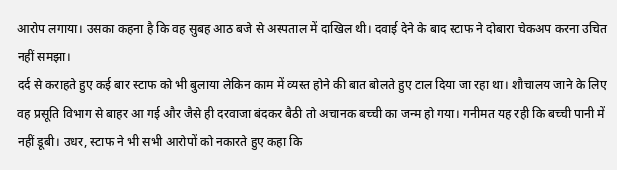आरोप लगाया। उसका कहना है कि वह सुबह आठ बजे से अस्पताल में दाखिल थी। दवाई देने के बाद स्टाफ ने दोबारा चेकअप करना उचित नहीं समझा।
दर्द से कराहते हुए कई बार स्टाफ को भी बुलाया लेकिन काम में व्यस्त होने की बात बोलते हुए टाल दिया जा रहा था। शौचालय जाने के लिए वह प्रसूति विभाग से बाहर आ गई और जैसे ही दरवाजा बंदकर बैठी तो अचानक बच्ची का जन्म हो गया। गनीमत यह रही कि बच्ची पानी में नहीं डूबी। उधर, स्टाफ ने भी सभी आरोपों को नकारते हुए कहा कि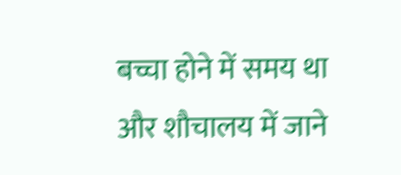बच्चा होने में समय था और शौचालय में जाने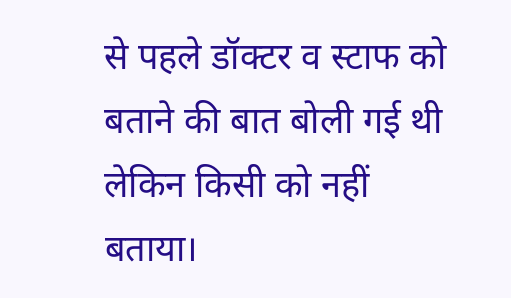से पहले डॉक्टर व स्टाफ को बताने की बात बोली गई थी लेकिन किसी को नहीं बताया।